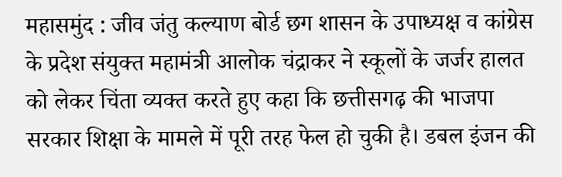महासमुंद : जीव जंतु कल्याण बोर्ड छग शासन के उपाध्यक्ष व कांग्रेस के प्रदेश संयुक्त महामंत्री आलोक चंद्राकर ने स्कूलों के जर्जर हालत को लेकर चिंता व्यक्त करते हुए कहा कि छत्तीसगढ़ की भाजपा सरकार शिक्षा के मामले में पूरी तरह फेल हो चुकी है। डबल इंजन की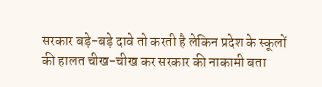सरकार बड़े-बड़े दावे तो करती है लेकिन प्रदेश के स्कूलों की हालत चीख-चीख कर सरकार की नाकामी बता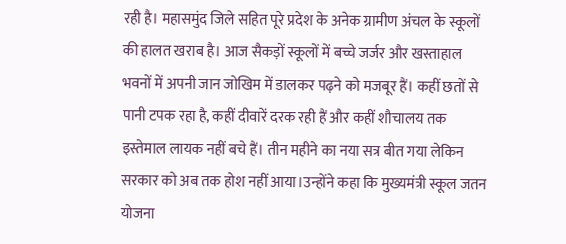रही है। महासमुंद जिले सहित पूरे प्रदेश के अनेक ग्रामीण अंचल के स्कूलों की हालत खराब है। आज सैकड़ों स्कूलों में बच्चे जर्जर और खस्ताहाल भवनों में अपनी जान जोखिम में डालकर पढ़ने को मजबूर हैं। कहीं छतों से पानी टपक रहा है, कहीं दीवारें दरक रही हैं और कहीं शौचालय तक इस्तेमाल लायक नहीं बचे हैं। तीन महीने का नया सत्र बीत गया लेकिन सरकार को अब तक होश नहीं आया।उन्होंने कहा कि मुख्यमंत्री स्कूल जतन योजना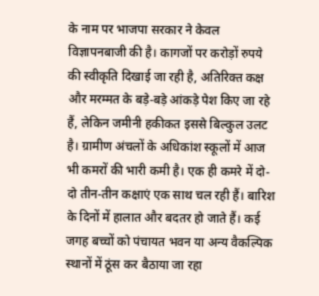के नाम पर भाजपा सरकार ने केवल विज्ञापनबाजी की है। कागजों पर करोड़ों रुपये की स्वीकृति दिखाई जा रही है, अतिरिक्त कक्ष और मरम्मत के बड़े-बड़े आंकड़े पेश किए जा रहे हैं, लेकिन जमीनी हकीकत इससे बिल्कुल उलट है। ग्रामीण अंचलों के अधिकांश स्कूलों में आज भी कमरों की भारी कमी है। एक ही कमरे में दो-दो तीन-तीन कक्षाएं एक साथ चल रही हैं। बारिश के दिनों में हालात और बदतर हो जाते हैं। कई जगह बच्चों को पंचायत भवन या अन्य वैकल्पिक स्थानों में ठूंस कर बैठाया जा रहा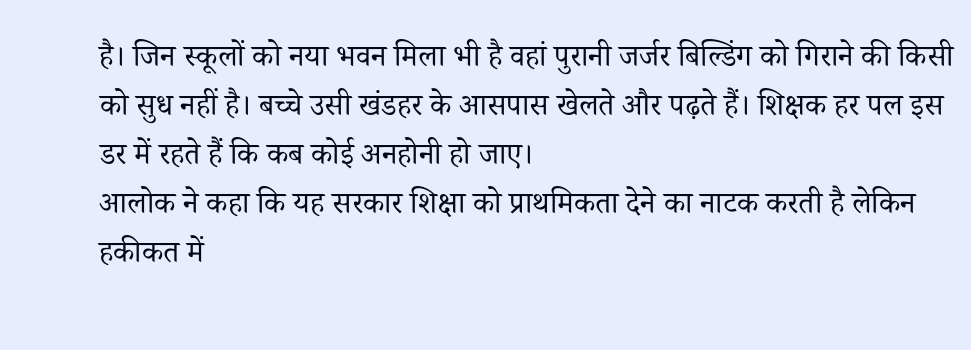है। जिन स्कूलों को नया भवन मिला भी है वहां पुरानी जर्जर बिल्डिंग को गिराने की किसी को सुध नहीं है। बच्चे उसी खंडहर के आसपास खेलते और पढ़ते हैं। शिक्षक हर पल इस डर में रहते हैं कि कब कोई अनहोनी हो जाए।
आलोक ने कहा कि यह सरकार शिक्षा को प्राथमिकता देने का नाटक करती है लेकिन हकीकत में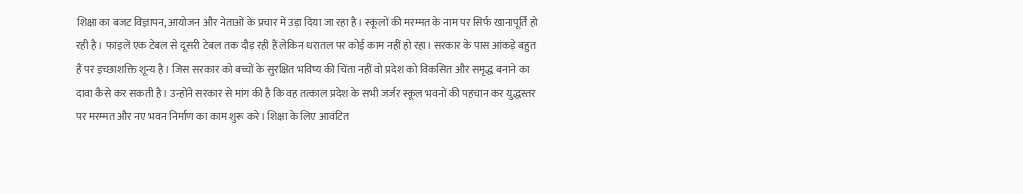शिक्षा का बजट विज्ञापन, आयोजन और नेताओं के प्रचार में उड़ा दिया जा रहा है। स्कूलों की मरम्मत के नाम पर सिर्फ खानापूर्ति हो रही है। फाइलें एक टेबल से दूसरी टेबल तक दौड़ रही हैं लेकिन धरातल पर कोई काम नहीं हो रहा। सरकार के पास आंकड़े बहुत हैं पर इच्छाशक्ति शून्य है। जिस सरकार को बच्चों के सुरक्षित भविष्य की चिंता नहीं वो प्रदेश को विकसित और समृद्ध बनाने का दावा कैसे कर सकती है। उन्होंने सरकार से मांग की है कि वह तत्काल प्रदेश के सभी जर्जर स्कूल भवनों की पहचान कर युद्धस्तर पर मरम्मत और नए भवन निर्माण का काम शुरू करे। शिक्षा के लिए आवंटित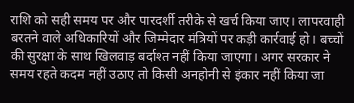राशि को सही समय पर और पारदर्शी तरीके से खर्च किया जाए। लापरवाही बरतने वाले अधिकारियों और जिम्मेदार मंत्रियों पर कड़ी कार्रवाई हो। बच्चों की सुरक्षा के साथ खिलवाड़ बर्दाश्त नहीं किया जाएगा। अगर सरकार ने समय रहते कदम नहीं उठाए तो किसी अनहोनी से इंकार नहीं किया जा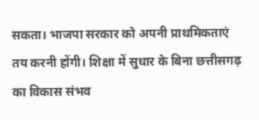सकता। भाजपा सरकार को अपनी प्राथमिकताएं तय करनी होंगी। शिक्षा में सुधार के बिना छत्तीसगढ़ का विकास संभव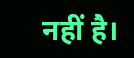नहीं है।